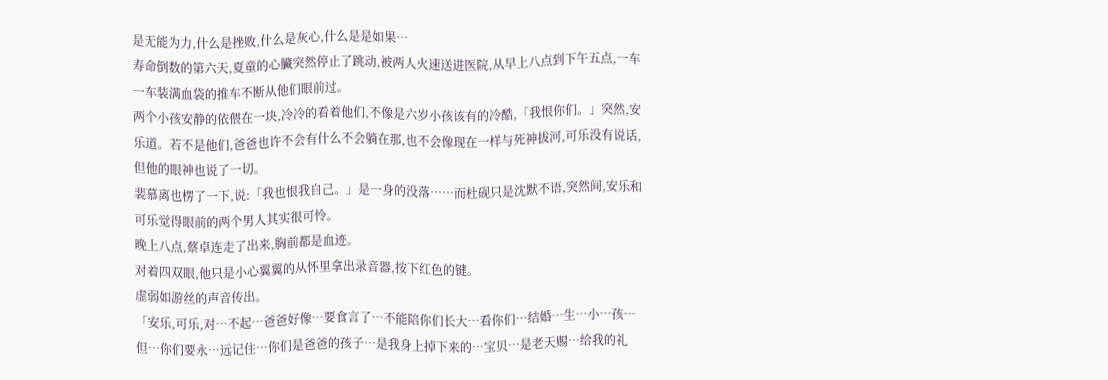是无能为力,什么是挫败,什么是灰心,什么是是如果…
寿命倒数的第六天,夏童的心臟突然停止了跳动,被两人火速送进医院,从早上八点到下午五点,一车一车装满血袋的推车不断从他们眼前过。
两个小孩安静的依偎在一块,冷冷的看着他们,不像是六岁小孩该有的冷酷,「我恨你们。」突然,安乐道。若不是他们,爸爸也许不会有什么不会躺在那,也不会像现在一样与死神拔河,可乐没有说话,但他的眼神也说了一切。
裴慕离也楞了一下,说:「我也恨我自己。」是一身的没落……而杜砚只是沈默不语,突然间,安乐和可乐觉得眼前的两个男人其实很可怜。
晚上八点,蔡卓连走了出来,胸前都是血迹。
对着四双眼,他只是小心翼翼的从怀里拿出录音器,按下红色的键。
虚弱如游丝的声音传出。
「安乐,可乐,对…不起…爸爸好像…要食言了…不能陪你们长大…看你们…结婚…生…小…孩…但…你们要永…远记住…你们是爸爸的孩子…是我身上掉下来的…宝贝…是老天赐…给我的礼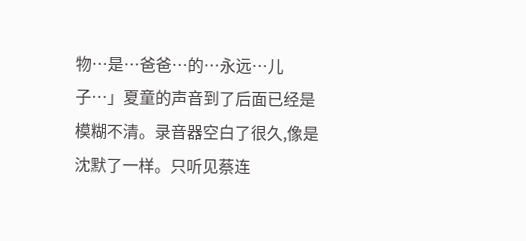物…是…爸爸…的…永远…儿子…」夏童的声音到了后面已经是模糊不清。录音器空白了很久,像是沈默了一样。只听见蔡连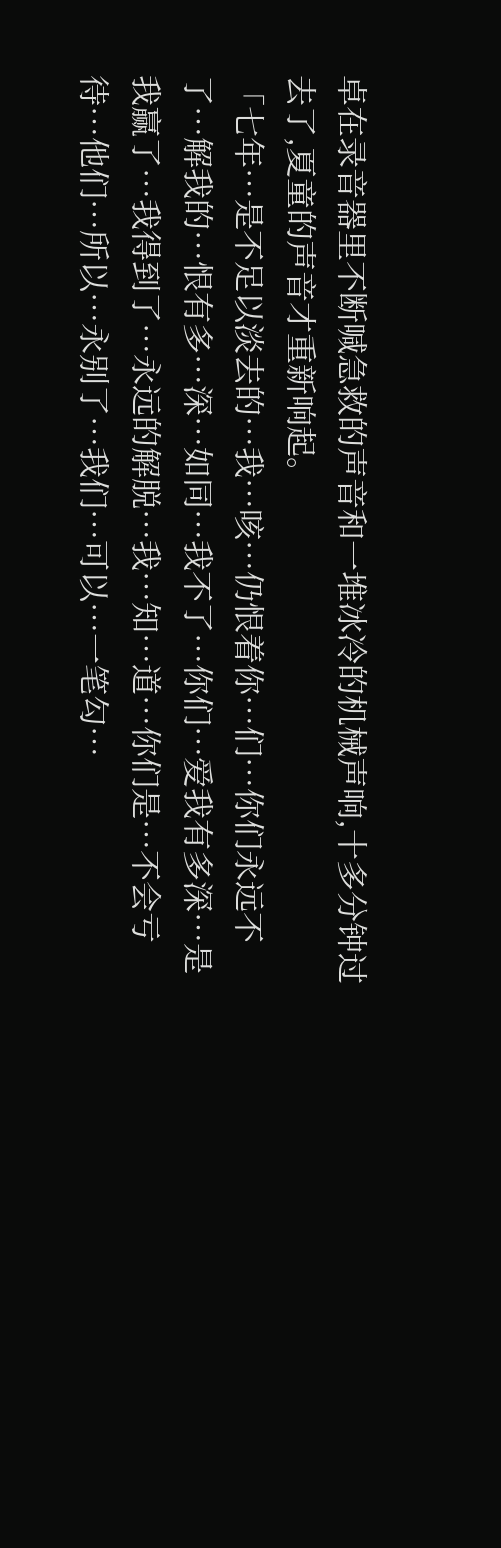卓在录音器里不断喊急救的声音和一堆冰冷的机械声响,十多分钟过去了,夏童的声音才重新响起。
「七年…是不足以淡去的…我…咳…仍恨着你…们…你们永远不了…解我的…恨有多…深…如同…我不了…你们…爱我有多深…是我赢了…我得到了…永远的解脱…我…知…道…你们是…不会亏待…他们…所以…永别了…我们…可以…一笔勾…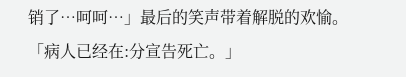销了…呵呵…」最后的笑声带着解脱的欢愉。
「病人已经在:分宣告死亡。」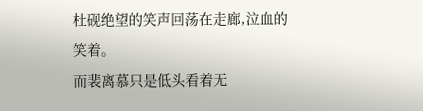杜砚绝望的笑声回荡在走廊,泣血的笑着。
而裴离慕只是低头看着无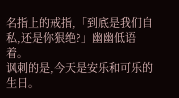名指上的戒指,「到底是我们自私,还是你狠绝?」幽幽低语着。
讽刺的是,今天是安乐和可乐的生日。